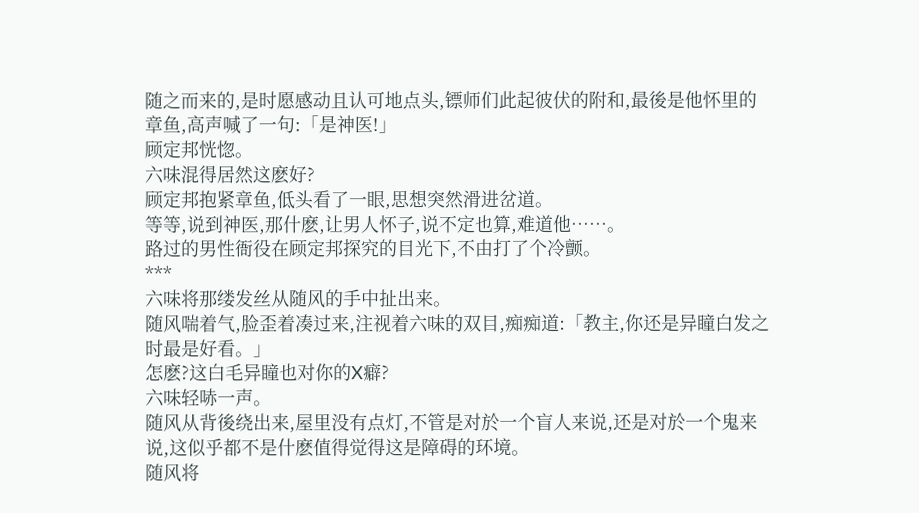随之而来的,是时愿感动且认可地点头,镖师们此起彼伏的附和,最後是他怀里的章鱼,高声喊了一句:「是神医!」
顾定邦恍惚。
六味混得居然这麽好?
顾定邦抱紧章鱼,低头看了一眼,思想突然滑进岔道。
等等,说到神医,那什麽,让男人怀子,说不定也算,难道他……。
路过的男性衙役在顾定邦探究的目光下,不由打了个冷颤。
***
六味将那缕发丝从随风的手中扯出来。
随风喘着气,脸歪着凑过来,注视着六味的双目,痴痴道:「教主,你还是异瞳白发之时最是好看。」
怎麽?这白毛异瞳也对你的X癖?
六味轻哧一声。
随风从背後绕出来,屋里没有点灯,不管是对於一个盲人来说,还是对於一个鬼来说,这似乎都不是什麽值得觉得这是障碍的环境。
随风将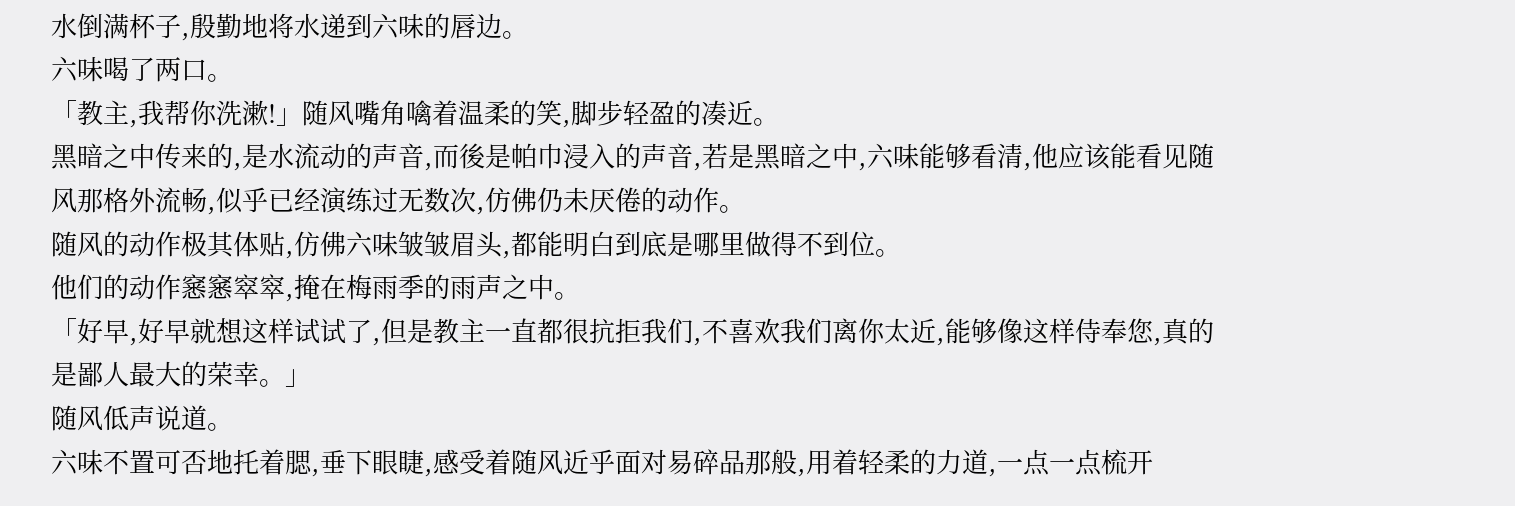水倒满杯子,殷勤地将水递到六味的唇边。
六味喝了两口。
「教主,我帮你洗漱!」随风嘴角噙着温柔的笑,脚步轻盈的凑近。
黑暗之中传来的,是水流动的声音,而後是帕巾浸入的声音,若是黑暗之中,六味能够看清,他应该能看见随风那格外流畅,似乎已经演练过无数次,仿佛仍未厌倦的动作。
随风的动作极其体贴,仿佛六味皱皱眉头,都能明白到底是哪里做得不到位。
他们的动作窸窸窣窣,掩在梅雨季的雨声之中。
「好早,好早就想这样试试了,但是教主一直都很抗拒我们,不喜欢我们离你太近,能够像这样侍奉您,真的是鄙人最大的荣幸。」
随风低声说道。
六味不置可否地托着腮,垂下眼睫,感受着随风近乎面对易碎品那般,用着轻柔的力道,一点一点梳开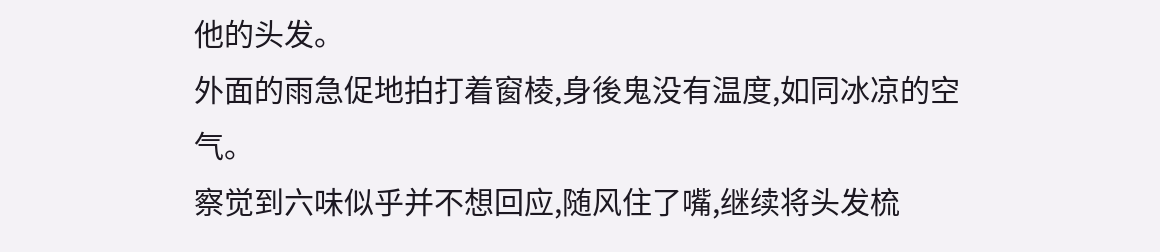他的头发。
外面的雨急促地拍打着窗棱,身後鬼没有温度,如同冰凉的空气。
察觉到六味似乎并不想回应,随风住了嘴,继续将头发梳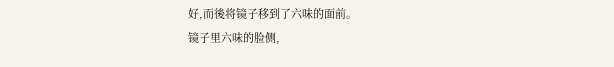好,而後将镜子移到了六味的面前。
镜子里六味的脸侧,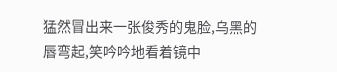猛然冒出来一张俊秀的鬼脸,乌黑的唇弯起,笑吟吟地看着镜中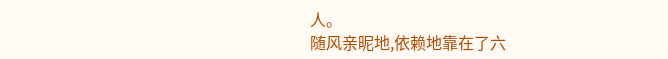人。
随风亲昵地,依赖地靠在了六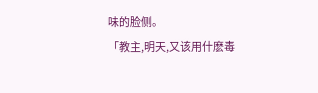味的脸侧。
「教主,明天,又该用什麽毒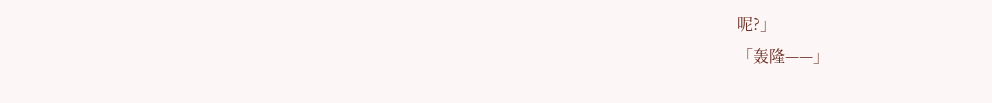呢?」
「轰隆——」